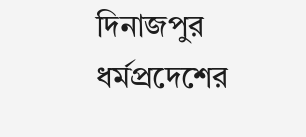দিনাজপুর ধর্মপ্রদেশের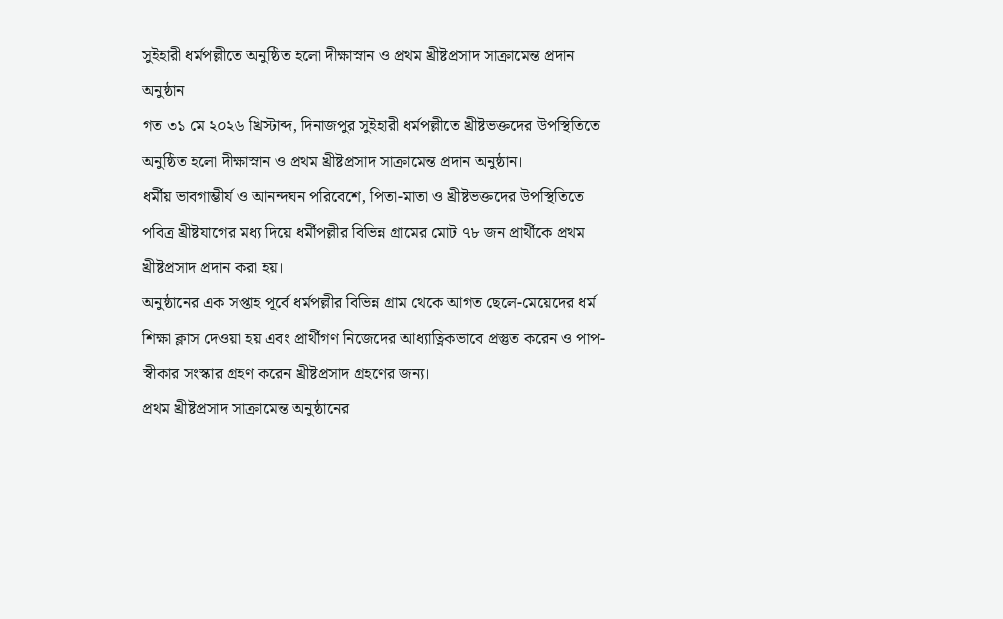সুইহারী ধর্মপল্লীতে অনুষ্ঠিত হলো দীক্ষাস্নান ও প্রথম খ্রীষ্টপ্রসাদ সাক্রামেন্ত প্রদান অনুষ্ঠান
গত ৩১ মে ২০২৬ খ্রিস্টাব্দ, দিনাজপুর সুইহারী ধর্মপল্লীতে খ্রীষ্টভক্তদের উপস্থিতিতে অনুষ্ঠিত হলো দীক্ষাস্নান ও প্রথম খ্রীষ্টপ্রসাদ সাক্রামেন্ত প্রদান অনুষ্ঠান।
ধর্মীয় ভাবগাম্ভীর্য ও আনন্দঘন পরিবেশে, পিতা-মাতা ও খ্রীষ্টভক্তদের উপস্থিতিতে পবিত্র খ্রীষ্টযাগের মধ্য দিয়ে ধর্মীপল্লীর বিভিন্ন গ্রামের মোট ৭৮ জন প্রার্থীকে প্রথম খ্রীষ্টপ্রসাদ প্রদান করা হয়।
অনুষ্ঠানের এক সপ্তাহ পূর্বে ধর্মপল্লীর বিভিন্ন গ্রাম থেকে আগত ছেলে-মেয়েদের ধর্ম শিক্ষা ক্লাস দেওয়া হয় এবং প্রার্থীগণ নিজেদের আধ্যাত্নিকভাবে প্রস্তুত করেন ও পাপ-স্বীকার সংস্কার গ্রহণ করেন খ্রীষ্টপ্রসাদ গ্রহণের জন্য।
প্রথম খ্রীষ্টপ্রসাদ সাক্রামেন্ত অনুষ্ঠানের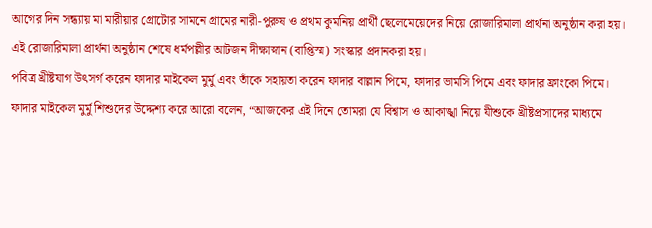আগের দিন সন্ধ্যায় মা মারীয়ার গ্রোটোর সামনে গ্রামের নারী-পুরুষ ও প্রথম কুমনিয় প্রার্থী ছেলেমেয়েদের নিয়ে রোজারিমালা প্রার্থনা অনুষ্ঠান করা হয়।
এই রোজারিমালা প্রার্থনা অনুষ্ঠান শেষে ধর্মপল্লীর আটজন দীক্ষাস্নান (বাপ্তিস্ম) সংস্কার প্রদানকরা হয়।
পবিত্র খ্রীষ্টযাগ উৎসর্গ করেন ফাদার মাইকেল মুর্মু এবং তাঁকে সহায়তা করেন ফাদার বাল্লান পিমে, ফাদার ভামসি পিমে এবং ফাদার ফ্রাংকো পিমে।
ফাদার মাইকেল মুর্মু শিশুদের উদ্দেশ্য করে আরো বলেন, “আজকের এই দিনে তোমরা যে বিশ্বাস ও আকাঙ্খা নিয়ে যীশুকে খ্রীষ্টপ্রসাদের মাধ্যমে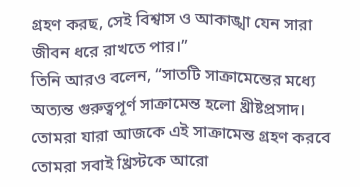গ্রহণ করছ, সেই বিশ্বাস ও আকাঙ্খা যেন সারা জীবন ধরে রাখতে পার।”
তিনি আরও বলেন, “সাতটি সাক্রামেন্তের মধ্যে অত্যন্ত গুরুত্বপূর্ণ সাক্রামেন্ত হলো খ্রীষ্টপ্রসাদ। তোমরা যারা আজকে এই সাক্রামেন্ত গ্রহণ করবে তোমরা সবাই খ্রিস্টকে আরো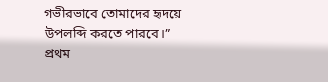গভীরভাবে তোমাদের হৃদয়ে উপলব্দি করতে পারবে।”
প্রথম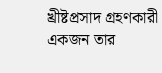খ্রীষ্টপ্রসাদ গ্রহণকারী একজন তার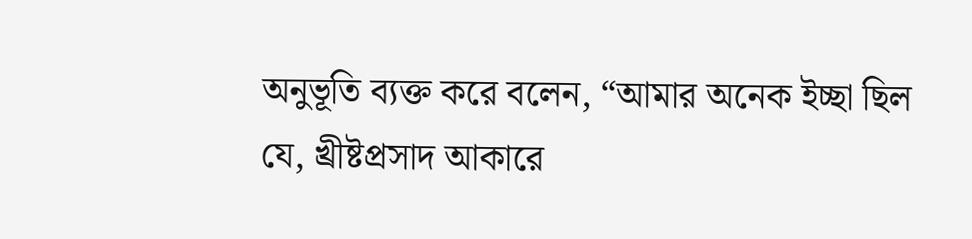অনুভূতি ব্যক্ত করে বলেন, “আমার অনেক ইচ্ছা ছিল যে, খ্রীষ্টপ্রসাদ আকারে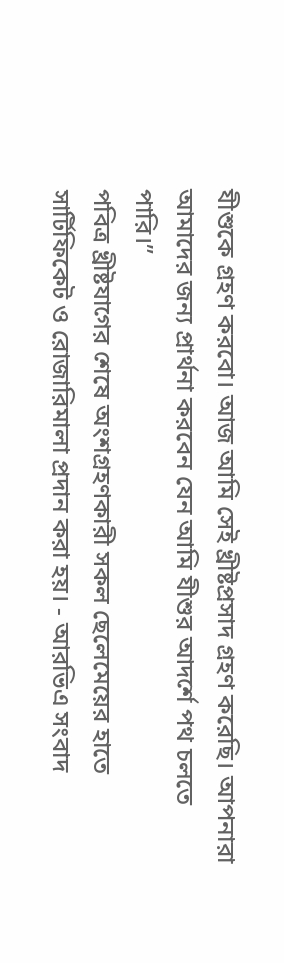যীশুকে গ্রহণ করবো। আজ আমি সেই খ্রীষ্টপ্রসাদ গ্রহণ করেছি। আপনারা আমাদের জন্য প্রার্থনা করবেন যেন আমি যীশুর আদর্শে পথ চলতে পারি।”
পবিত্র খ্রীষ্টযাগের শেষে অংশগ্রহণকারী সকল ছেলেমেয়ের হাতে সার্টিফিকেট ও রোজারিমালা প্রদান করা হয়। - আরভিএ সংবাদ